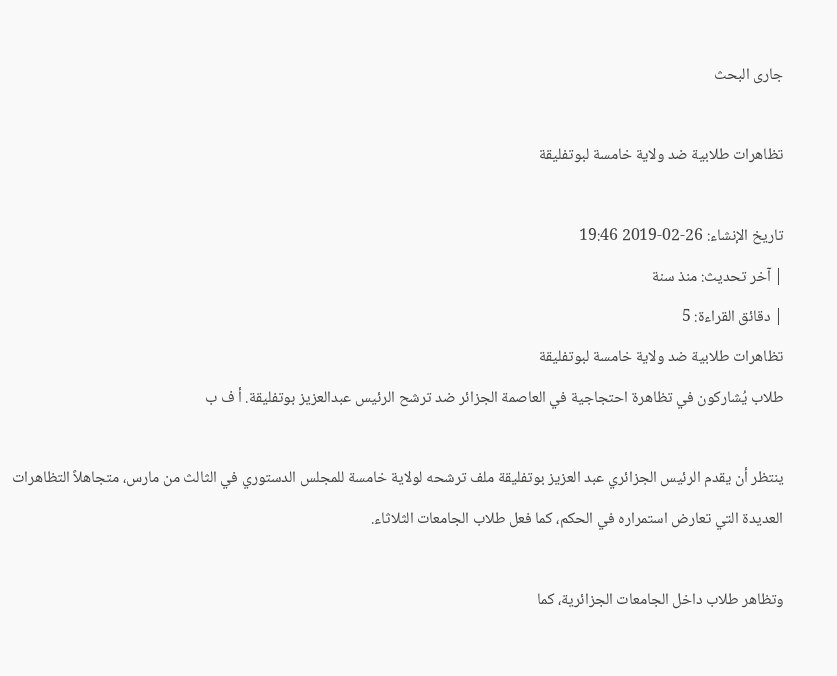جارى البحث

تظاهرات طلابية ضد ولاية خامسة لبوتفليقة

تاريخ الإنشاء: 26-02-2019 19:46
| آخر تحديث: منذ سنة
| دقائق القراءة: 5
تظاهرات طلابية ضد ولاية خامسة لبوتفليقة
طلاب يُشاركون في تظاهرة احتجاجية في العاصمة الجزائر ضد ترشح الرئيس عبدالعزيز بوتفليقة. أ ف ب

ينتظر أن يقدم الرئيس الجزائري عبد العزيز بوتفليقة ملف ترشحه لولاية خامسة للمجلس الدستوري في الثالث من مارس، متجاهلاً التظاهرات العديدة التي تعارض استمراره في الحكم، كما فعل طلاب الجامعات الثلاثاء.

وتظاهر طلاب داخل الجامعات الجزائرية، كما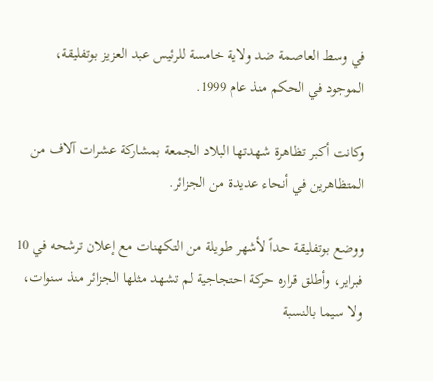في وسط العاصمة ضد ولاية خامسة للرئيس عبد العزيز بوتفليقة، الموجود في الحكم منذ عام 1999.

وكانت أكبر تظاهرة شهدتها البلاد الجمعة بمشاركة عشرات آلاف من المتظاهرين في أنحاء عديدة من الجزائر.

ووضع بوتفليقة حداً لأشهر طويلة من التكهنات مع إعلان ترشحه في 10 فبراير، وأطلق قراره حركة احتجاجية لم تشهد مثلها الجزائر منذ سنوات، ولا سيما بالنسبة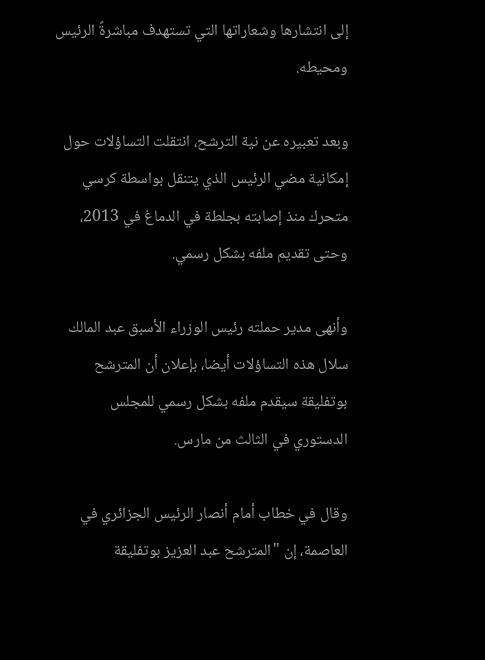إلى انتشارها وشعاراتها التي تستهدف مباشرةً الرئيس ومحيطه.

وبعد تعبيره عن نية الترشح، انتقلت التساؤلات حول إمكانية مضي الرئيس الذي يتنقل بواسطة كرسي متحرك منذ إصابته بجلطة في الدماغ في 2013، وحتى تقديم ملفه بشكل رسمي.

وأنهى مدير حملته رئيس الوزراء الأسبق عبد المالك سلال هذه التساؤلات أيضا، بإعلان أن المترشح بوتفليقة سيقدم ملفه بشكل رسمي للمجلس الدستوري في الثالث من مارس.

وقال في خطاب أمام أنصار الرئيس الجزائري في العاصمة، إن "المترشح عبد العزيز بوتفليقة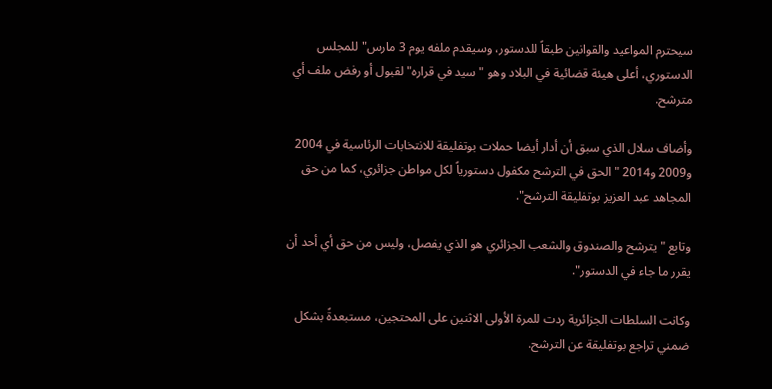سيحترم المواعيد والقوانين طبقاً للدستور، وسيقدم ملفه يوم 3 مارس" للمجلس الدستوري، أعلى هيئة قضائية في البلاد وهو "سيد في قراره" لقبول أو رفض ملف أي مترشح.

وأضاف سلال الذي سبق أن أدار أيضا حملات بوتفليقة للانتخابات الرئاسية في 2004 و2009 و2014 " الحق في الترشح مكفول دستورياً لكل مواطن جزائري، كما من حق المجاهد عبد العزيز بوتفليقة الترشح".

وتابع "يترشح والصندوق والشعب الجزائري هو الذي يفصل، وليس من حق أي أحد أن يقرر ما جاء في الدستور".

وكانت السلطات الجزائرية ردت للمرة الأولى الاثنين على المحتجين، مستبعدةً بشكل ضمني تراجع بوتفليقة عن الترشح.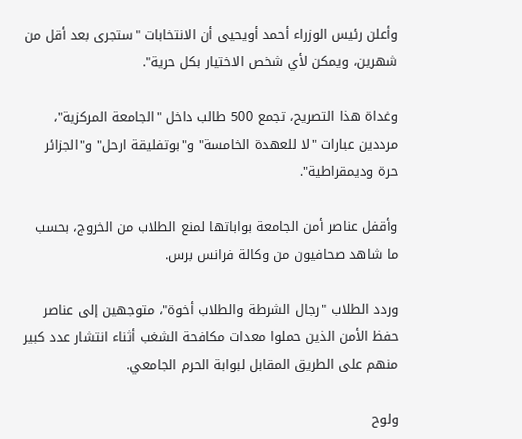وأعلن رئيس الوزراء أحمد أويحيى أن الانتخابات "ستجرى بعد أقل من شهرين، ويمكن لأي شخص الاختيار بكل حرية".

وغداة هذا التصريح، تجمع 500 طالب داخل "الجامعة المركزية"، مرددين عبارات "لا للعهدة الخامسة" و"بوتفليقة ارحل" و"الجزائر حرة وديمقراطية".

وأقفل عناصر أمن الجامعة بواباتها لمنع الطلاب من الخروج، بحسب ما شاهد صحافيون من وكالة فرانس برس.

وردد الطلاب "رجال الشرطة والطلاب أخوة"، متوجهين إلى عناصر حفظ الأمن الذين حملوا معدات مكافحة الشغب أثناء انتشار عدد كبير منهم على الطريق المقابل لبوابة الحرم الجامعي.

ولوح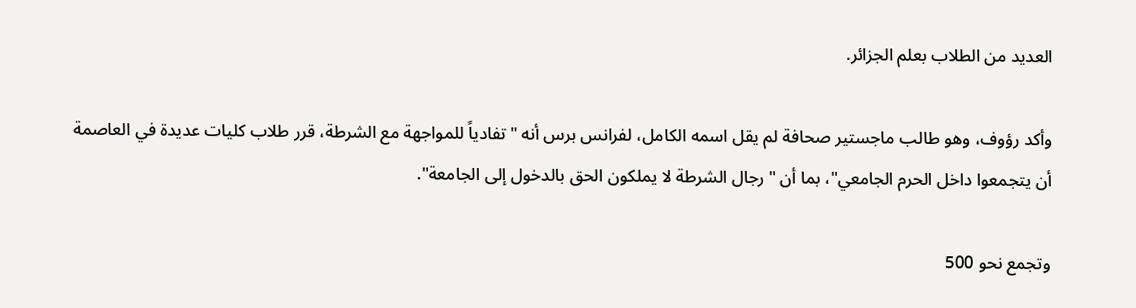العديد من الطلاب بعلم الجزائر.

وأكد رؤوف، وهو طالب ماجستير صحافة لم يقل اسمه الكامل، لفرانس برس أنه "تفادياً للمواجهة مع الشرطة، قرر طلاب كليات عديدة في العاصمة أن يتجمعوا داخل الحرم الجامعي"، بما أن "رجال الشرطة لا يملكون الحق بالدخول إلى الجامعة".

وتجمع نحو 500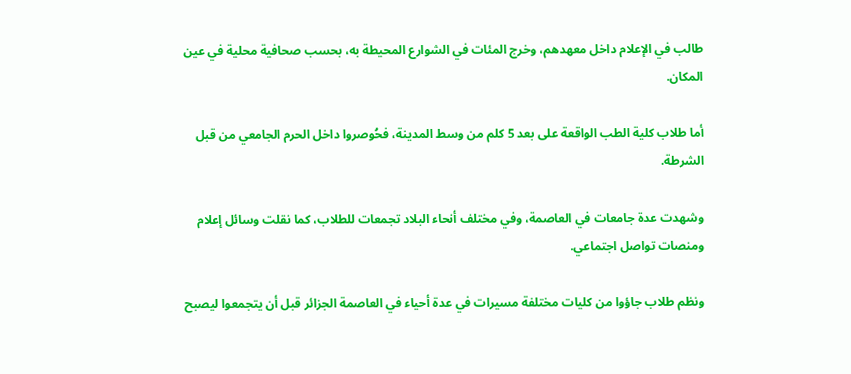طالب في الإعلام داخل معهدهم، وخرج المئات في الشوارع المحيطة به، بحسب صحافية محلية في عين المكان.

أما طلاب كلية الطب الواقعة على بعد 5 كلم من وسط المدينة، فحُوصروا داخل الحرم الجامعي من قبل الشرطة.

وشهدت عدة جامعات في العاصمة، وفي مختلف أنحاء البلاد تجمعات للطلاب، كما نقلت وسائل إعلام ومنصات تواصل اجتماعي.

ونظم طلاب جاؤوا من كليات مختلفة مسيرات في عدة أحياء في العاصمة الجزائر قبل أن يتجمعوا ليصبح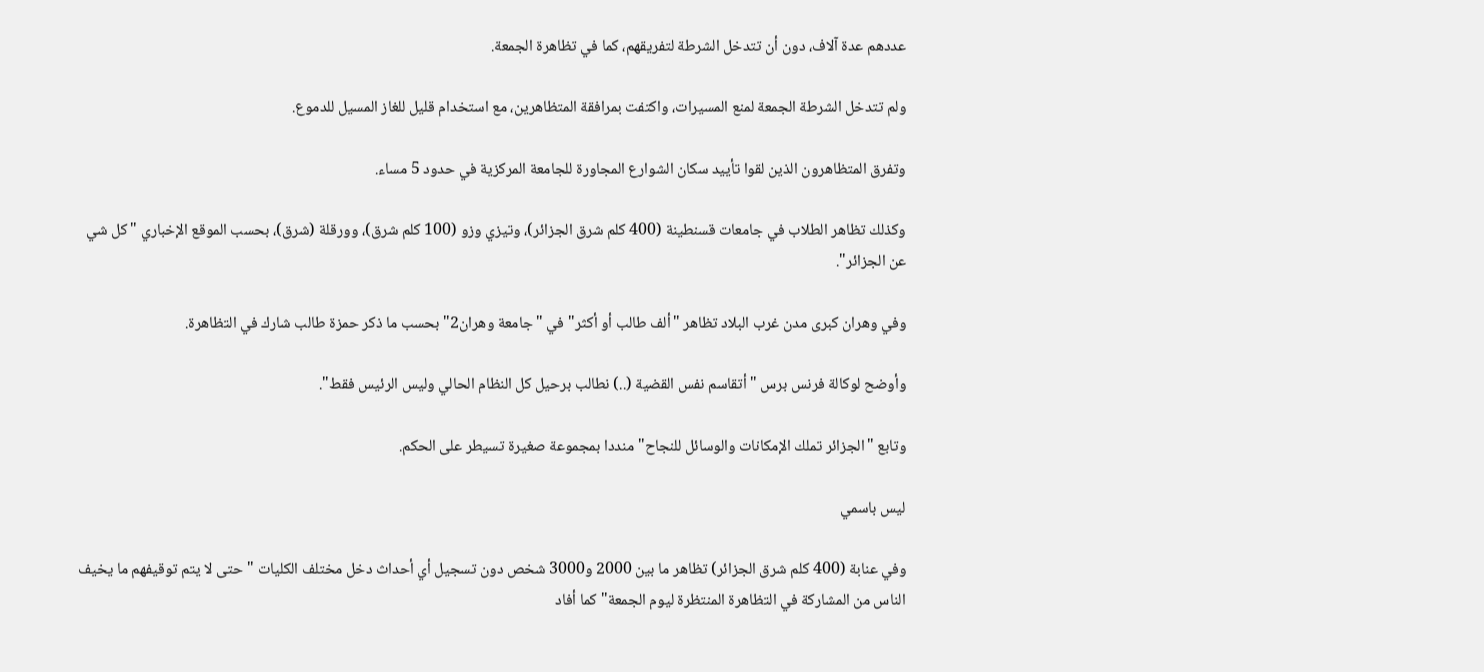عددهم عدة آلاف، دون أن تتدخل الشرطة لتفريقهم، كما في تظاهرة الجمعة.

ولم تتدخل الشرطة الجمعة لمنع المسيرات، واكتفت بمرافقة المتظاهرين، مع استخدام قليل للغاز المسيل للدموع.

وتفرق المتظاهرون الذين لقوا تأييد سكان الشوارع المجاورة للجامعة المركزية في حدود 5 مساء.

وكذلك تظاهر الطلاب في جامعات قسنطينة (400 كلم شرق الجزائر)، وتيزي وزو (100 كلم شرق)، وورقلة (شرق)، بحسب الموقع الإخباري "كل شي عن الجزائر".

وفي وهران كبرى مدن غرب البلاد تظاهر "ألف طالب أو أكثر" في "جامعة وهران2" بحسب ما ذكر حمزة طالب شارك في التظاهرة.

وأوضح لوكالة فرنس برس "أتقاسم نفس القضية (..) نطالب برحيل كل النظام الحالي وليس الرئيس فقط".

وتابع "الجزائر تملك الإمكانات والوسائل للنجاح" منددا بمجموعة صغيرة تسيطر على الحكم.

ليس باسمي

وفي عنابة (400 كلم شرق الجزائر) تظاهر ما بين 2000 و3000 شخص دون تسجيل أي أحداث دخل مختلف الكليات "حتى لا يتم توقيفهم ما يخيف الناس من المشاركة في التظاهرة المنتظرة ليوم الجمعة" كما أفاد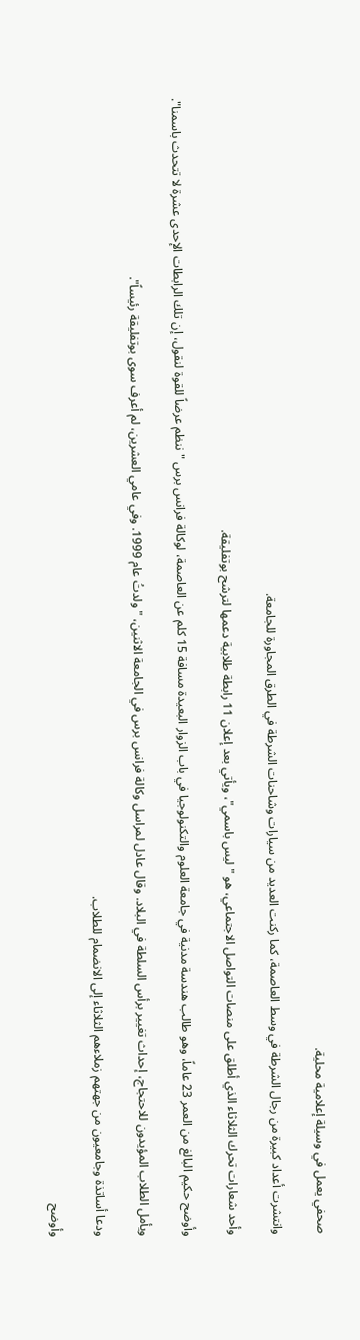صحفي يعمل في وسيلة إعلامية محلية.

وانتشرت أعداد كبيرة من رجال الشرطة في وسط العاصمة، كما ركنت العديد من سيارات وشاحنات الشرطة في الطرق المجاورة للجامعة.

وأحد شعارات تحرك الثلاثاء الذي أطلق على منصات التواصل الاجتماعي، هو "ليس باسمي"، ويأتي بعد إعلان 11 رابطة طلابية دعمها لترشح بوتفليقة.

وأوضح حكيم البالغ من العمر 23 عاماً، وهو طالب هندسة مدنية في جامعة العلوم والتكنولوجيا في باب الزوار البعيدة مسافة 15 كلم عن العاصمة، لوكالة فرانس برس "ننظم عرضاً للقوة لنقول، إن تلك الرابطات الإحدى عشرة لا تتحدث باسمنا".

ويأمل الطلاب المؤيدون للاحتجاج، إحداث تغيير برأس السلطة في البلاد. وقال عادل لمراسل وكالة فرانس برس في الجامعة الاثنين، "ولدتُ عام 1999. وفي عامي العشرين، لم أعرف سوى بوتفليقة رئيساً".

ودعا أساتذة وجامعيون من جهتهم زملاءهم الثلاثاء إلى الانضمام للطلاب.

وأوضح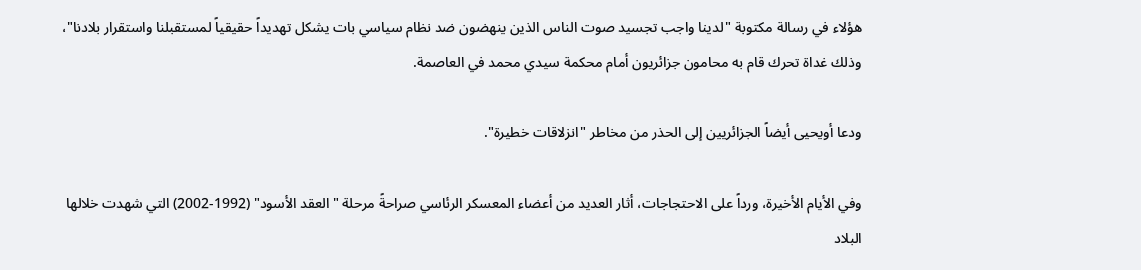هؤلاء في رسالة مكتوبة "لدينا واجب تجسيد صوت الناس الذين ينهضون ضد نظام سياسي بات يشكل تهديداً حقيقياً لمستقبلنا واستقرار بلادنا"، وذلك غداة تحرك قام به محامون جزائريون أمام محكمة سيدي محمد في العاصمة.

ودعا أويحيى أيضاً الجزائريين إلى الحذر من مخاطر "انزلاقات خطيرة".

وفي الأيام الأخيرة، ورداً على الاحتجاجات، أثار العديد من أعضاء المعسكر الرئاسي صراحةً مرحلة "العقد الأسود" (1992-2002) التي شهدت خلالها البلاد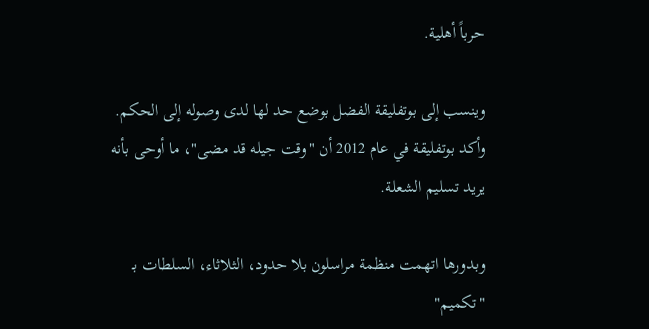حرباً أهلية.

وينسب إلى بوتفليقة الفضل بوضع حد لها لدى وصوله إلى الحكم. وأكد بوتفليقة في عام 2012 أن "وقت جيله قد مضى"، ما أوحى بأنه يريد تسليم الشعلة.

وبدورها اتهمت منظمة مراسلون بلا حدود، الثلاثاء، السلطات بـ "تكميم"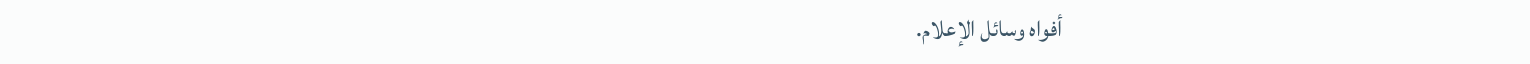أفواه وسائل الإعلام.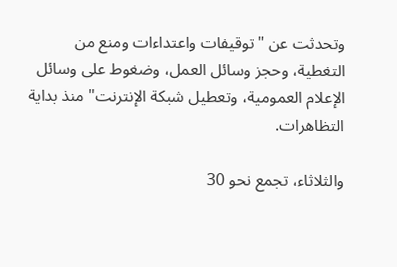وتحدثت عن "توقيفات واعتداءات ومنع من التغطية، وحجز وسائل العمل، وضغوط على وسائل الإعلام العمومية، وتعطيل شبكة الإنترنت" منذ بداية التظاهرات.

والثلاثاء، تجمع نحو 30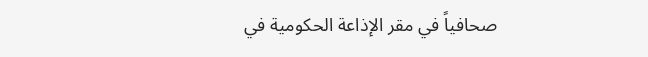صحافياً في مقر الإذاعة الحكومية في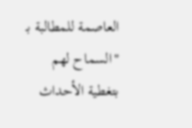العاصمة للمطالبة بـ "السماح لهم بتغطية الأحداث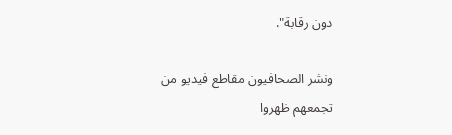دون رقابة".

ونشر الصحافيون مقاطع فيديو من تجمعهم ظهروا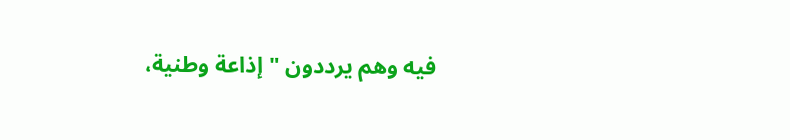فيه وهم يرددون "إذاعة وطنية،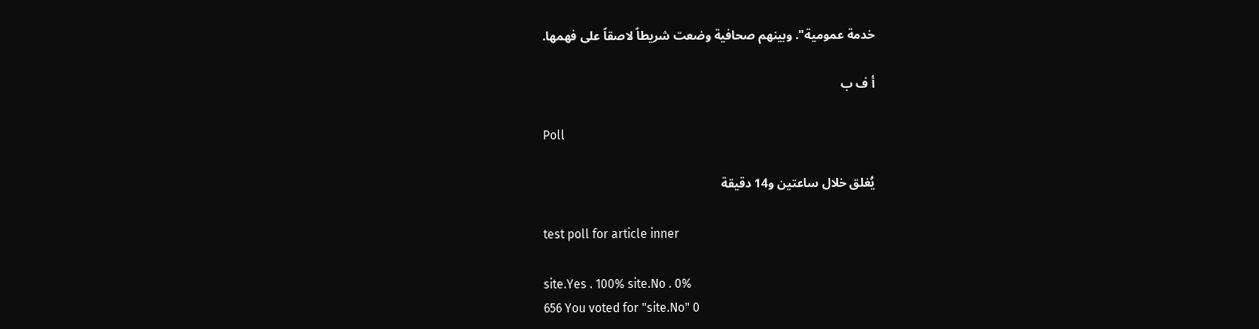خدمة عمومية". وبينهم صحافية وضعت شريطاً لاصقاً على فهمها.

أ ف ب

Poll

يُغلق خلال ساعتين و14 دقيقة

test poll for article inner

site.Yes . 100% site.No . 0%
656 You voted for "site.No" 0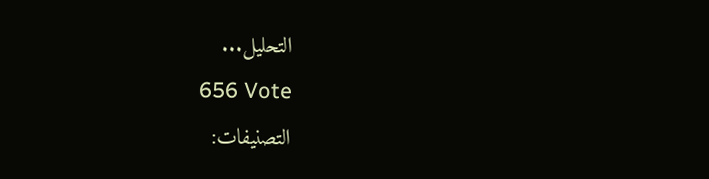التحليل...
656 Vote
التصنيفات: